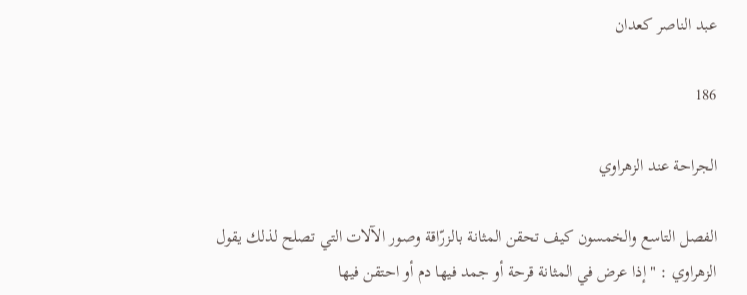عبد الناصر كعدان

186

الجراحة عند الزهراوي

الفصل التاسع والخمسون كيف تحقن المثانة بالزرّاقة وصور الآلات التي تصلح لذلك يقول الزهراوي : " إذا عرض في المثانة قرحة أو جمد فيها دم أو احتقن فيها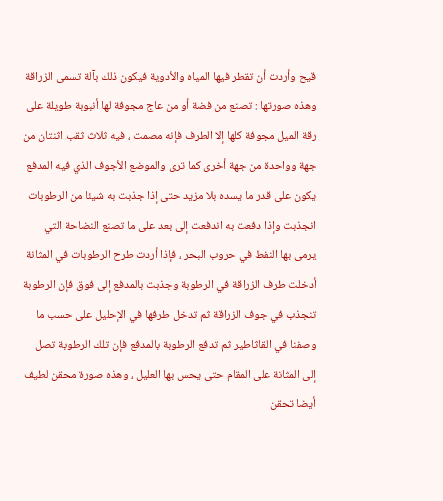قيح وأردت أن تقطر فيها المياه والأدوية فيكون ذلك بآلة تسمى الزراقة وهذه صورتها : تصنع من فضة أو من عاج مجوفة لها أنبوبة طويلة على رقة الميل مجوفة كلها إلا الطرف فإنه مصمت ، فيه ثلاث ثقب اثنتان من جهة وواحدة من جهة أخرى كما ترى والموضع الأجوف الذي فيه المدفع يكون على قدر ما يسده بلا مزيد حتى إذا جذبت به شيئا من الرطوبات انجذبت وإذا دفعت به اندفعت إلى بعد على ما تصنع النضاحة التي يرمى بها النفط في حروب البحر ، فإذا أردت طرح الرطوبات في المثانة أدخلت طرف الزراقة في الرطوبة وجذبت بالمدفع إلى فوق فإن الرطوبة تنجذب في جوف الزراقة ثم تدخل طرفها في الإحليل على حسب ما وصفنا في القاثاطير ثم تدفع الرطوبة بالمدفع فإن تلك الرطوبة تصل إلى المثانة على المقام حتى يحس بها العليل ، وهذه صورة محقن لطيف أيضا تحقن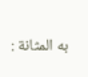به المثانة :